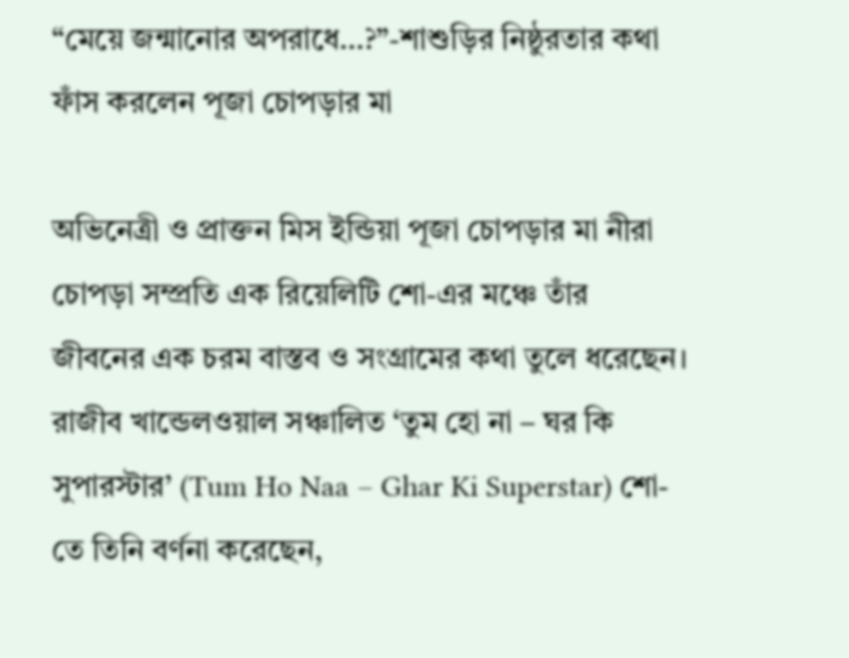“মেয়ে জন্মানোর অপরাধে…?”-শাশুড়ির নিষ্ঠুরতার কথা ফাঁস করলেন পূজা চোপড়ার মা

অভিনেত্রী ও প্রাক্তন মিস ইন্ডিয়া পূজা চোপড়ার মা নীরা চোপড়া সম্প্রতি এক রিয়েলিটি শো-এর মঞ্চে তাঁর জীবনের এক চরম বাস্তব ও সংগ্রামের কথা তুলে ধরেছেন। রাজীব খান্ডেলওয়াল সঞ্চালিত ‘তুম হো না – ঘর কি সুপারস্টার’ (Tum Ho Naa – Ghar Ki Superstar) শো-তে তিনি বর্ণনা করেছেন,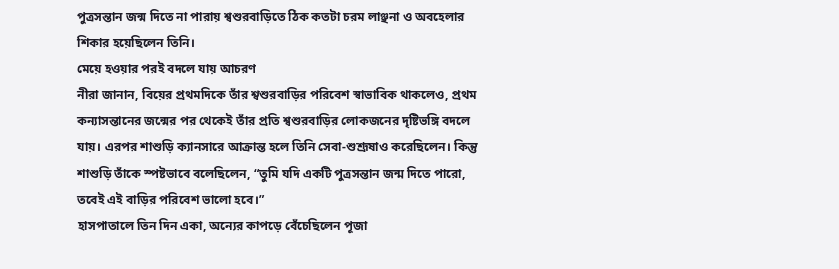পুত্রসন্তান জন্ম দিতে না পারায় শ্বশুরবাড়িতে ঠিক কতটা চরম লাঞ্ছনা ও অবহেলার শিকার হয়েছিলেন তিনি।
মেয়ে হওয়ার পরই বদলে যায় আচরণ
নীরা জানান, বিয়ের প্রথমদিকে তাঁর শ্বশুরবাড়ির পরিবেশ স্বাভাবিক থাকলেও, প্রথম কন্যাসন্তানের জন্মের পর থেকেই তাঁর প্রতি শ্বশুরবাড়ির লোকজনের দৃষ্টিভঙ্গি বদলে যায়। এরপর শাশুড়ি ক্যানসারে আক্রান্ত হলে তিনি সেবা-শুশ্রূষাও করেছিলেন। কিন্তু শাশুড়ি তাঁকে স্পষ্টভাবে বলেছিলেন, “তুমি যদি একটি পুত্রসন্তান জন্ম দিতে পারো, তবেই এই বাড়ির পরিবেশ ভালো হবে।”
হাসপাতালে তিন দিন একা, অন্যের কাপড়ে বেঁচেছিলেন পূজা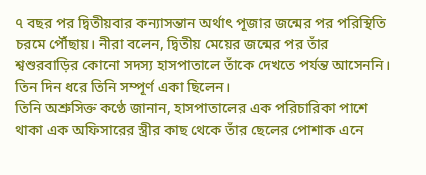৭ বছর পর দ্বিতীয়বার কন্যাসন্তান অর্থাৎ পূজার জন্মের পর পরিস্থিতি চরমে পৌঁছায়। নীরা বলেন, দ্বিতীয় মেয়ের জন্মের পর তাঁর শ্বশুরবাড়ির কোনো সদস্য হাসপাতালে তাঁকে দেখতে পর্যন্ত আসেননি। তিন দিন ধরে তিনি সম্পূর্ণ একা ছিলেন।
তিনি অশ্রুসিক্ত কণ্ঠে জানান, হাসপাতালের এক পরিচারিকা পাশে থাকা এক অফিসারের স্ত্রীর কাছ থেকে তাঁর ছেলের পোশাক এনে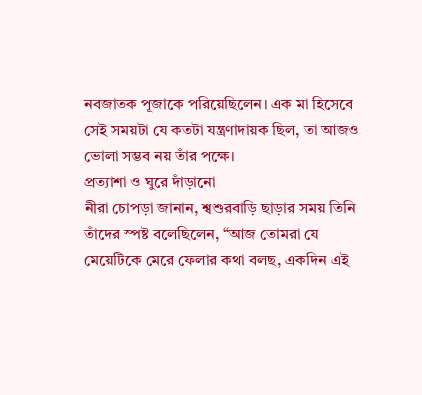নবজাতক পূজাকে পরিয়েছিলেন। এক মা হিসেবে সেই সময়টা যে কতটা যন্ত্রণাদায়ক ছিল, তা আজও ভোলা সম্ভব নয় তাঁর পক্ষে।
প্রত্যাশা ও ঘুরে দাঁড়ানো
নীরা চোপড়া জানান, শ্বশুরবাড়ি ছাড়ার সময় তিনি তাঁদের স্পষ্ট বলেছিলেন, “আজ তোমরা যে মেয়েটিকে মেরে ফেলার কথা বলছ, একদিন এই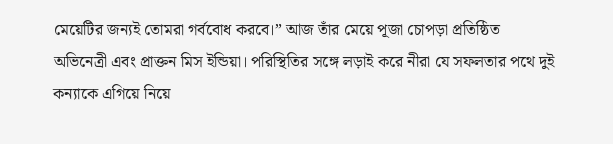মেয়েটির জন্যই তোমরা গর্ববোধ করবে।” আজ তাঁর মেয়ে পূজা চোপড়া প্রতিষ্ঠিত অভিনেত্রী এবং প্রাক্তন মিস ইন্ডিয়া। পরিস্থিতির সঙ্গে লড়াই করে নীরা যে সফলতার পথে দুই কন্যাকে এগিয়ে নিয়ে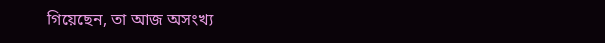গিয়েছেন, তা আজ অসংখ্য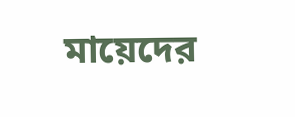মায়েদের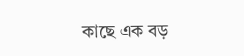কাছে এক বড়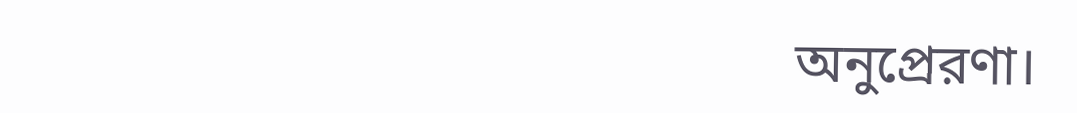অনুপ্রেরণা।